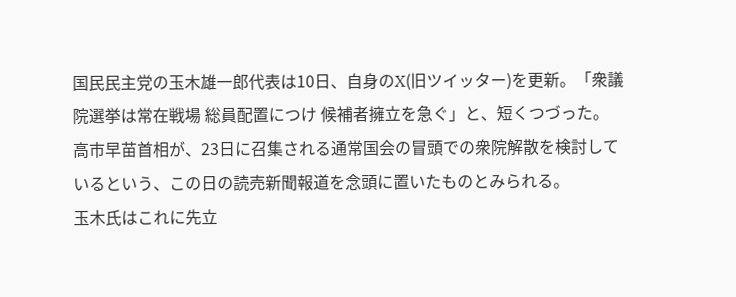国民民主党の玉木雄一郎代表は10日、自身のX(旧ツイッター)を更新。「衆議院選挙は常在戦場 総員配置につけ 候補者擁立を急ぐ」と、短くつづった。
高市早苗首相が、23日に召集される通常国会の冒頭での衆院解散を検討しているという、この日の読売新聞報道を念頭に置いたものとみられる。
玉木氏はこれに先立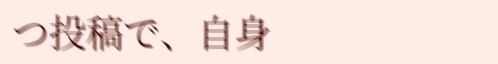つ投稿で、自身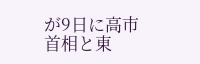が9日に高市首相と東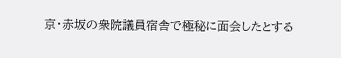京・赤坂の衆院議員宿舎で極秘に面会したとする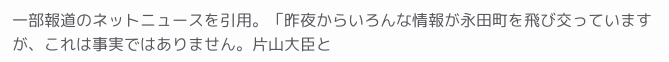一部報道のネットニュースを引用。「昨夜からいろんな情報が永田町を飛び交っていますが、これは事実ではありません。片山大臣と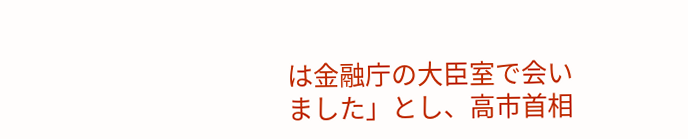は金融庁の大臣室で会いました」とし、高市首相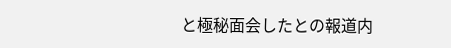と極秘面会したとの報道内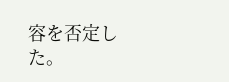容を否定した。